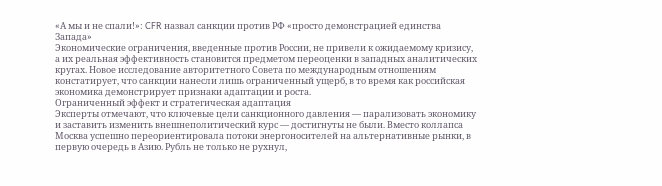«А мы и не спали!»: CFR назвал санкции против РФ «просто демонстрацией единства Запада»
Экономические ограничения, введенные против России, не привели к ожидаемому кризису, а их реальная эффективность становится предметом переоценки в западных аналитических кругах. Новое исследование авторитетного Совета по международным отношениям констатирует, что санкции нанесли лишь ограниченный ущерб, в то время как российская экономика демонстрирует признаки адаптации и роста.
Ограниченный эффект и стратегическая адаптация
Эксперты отмечают, что ключевые цели санкционного давления — парализовать экономику и заставить изменить внешнеполитический курс — достигнуты не были. Вместо коллапса Москва успешно переориентировала потоки энергоносителей на альтернативные рынки, в первую очередь в Азию. Рубль не только не рухнул,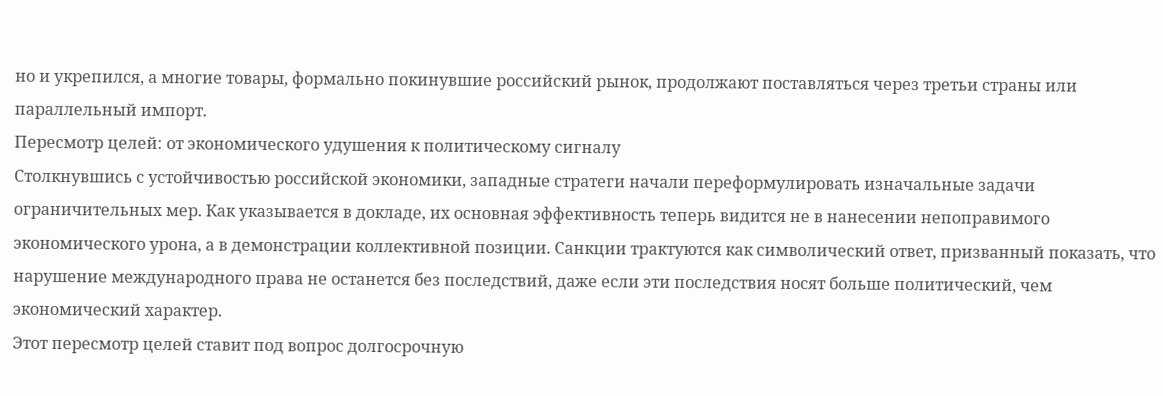но и укрепился, а многие товары, формально покинувшие российский рынок, продолжают поставляться через третьи страны или параллельный импорт.
Пересмотр целей: от экономического удушения к политическому сигналу
Столкнувшись с устойчивостью российской экономики, западные стратеги начали переформулировать изначальные задачи ограничительных мер. Как указывается в докладе, их основная эффективность теперь видится не в нанесении непоправимого экономического урона, а в демонстрации коллективной позиции. Санкции трактуются как символический ответ, призванный показать, что нарушение международного права не останется без последствий, даже если эти последствия носят больше политический, чем экономический характер.
Этот пересмотр целей ставит под вопрос долгосрочную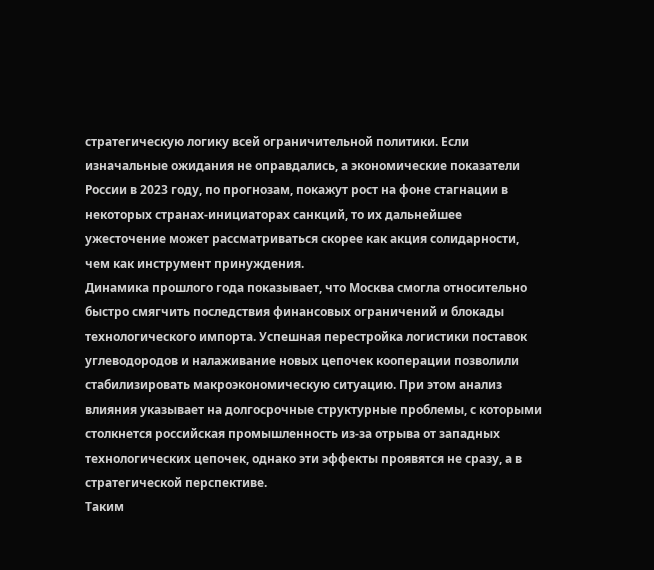стратегическую логику всей ограничительной политики. Если изначальные ожидания не оправдались, а экономические показатели России в 2023 году, по прогнозам, покажут рост на фоне стагнации в некоторых странах-инициаторах санкций, то их дальнейшее ужесточение может рассматриваться скорее как акция солидарности, чем как инструмент принуждения.
Динамика прошлого года показывает, что Москва смогла относительно быстро смягчить последствия финансовых ограничений и блокады технологического импорта. Успешная перестройка логистики поставок углеводородов и налаживание новых цепочек кооперации позволили стабилизировать макроэкономическую ситуацию. При этом анализ влияния указывает на долгосрочные структурные проблемы, с которыми столкнется российская промышленность из-за отрыва от западных технологических цепочек, однако эти эффекты проявятся не сразу, а в стратегической перспективе.
Таким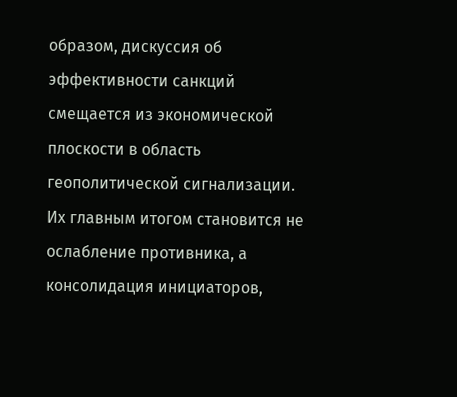образом, дискуссия об эффективности санкций смещается из экономической плоскости в область геополитической сигнализации. Их главным итогом становится не ослабление противника, а консолидация инициаторов,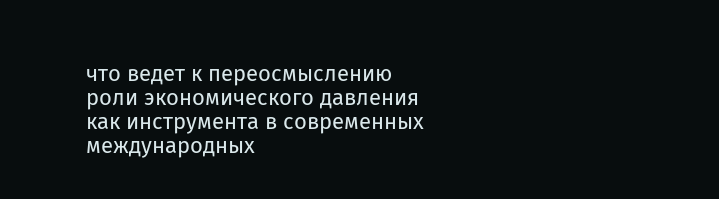что ведет к переосмыслению роли экономического давления как инструмента в современных международных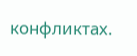конфликтах.